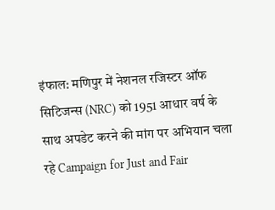इंफाल: मणिपुर में नेशनल रजिस्टर ऑफ सिटिजन्स (NRC) को 1951 आधार वर्ष के साथ अपडेट करने की मांग पर अभियान चला रहे Campaign for Just and Fair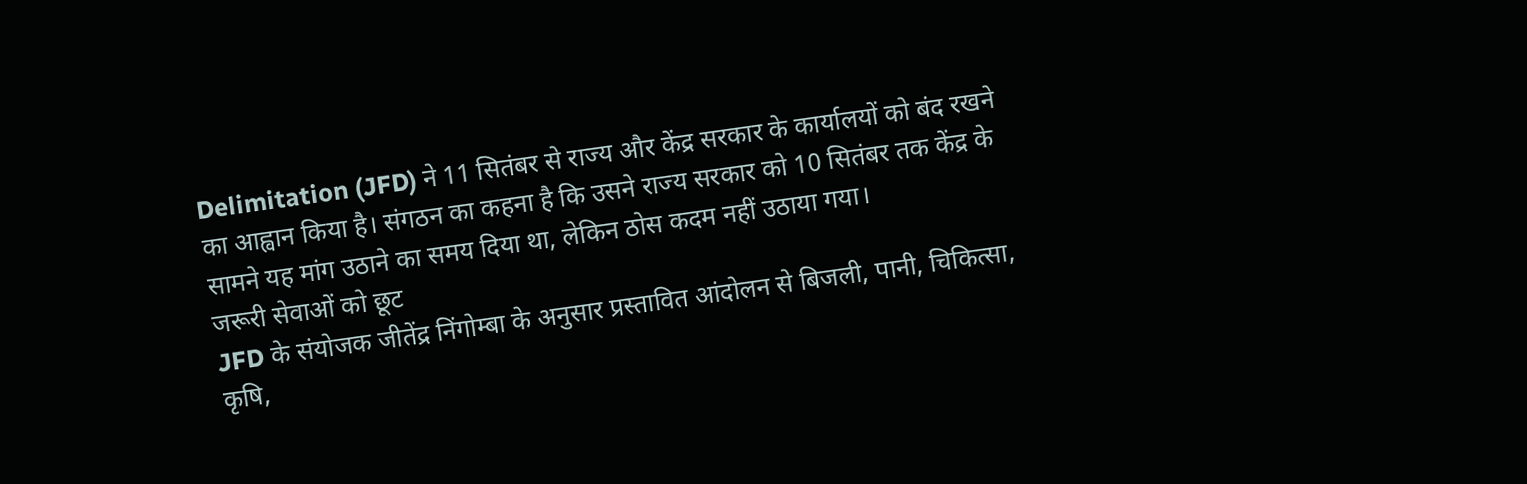Delimitation (JFD) ने 11 सितंबर से राज्य और केंद्र सरकार के कार्यालयों को बंद रखने का आह्वान किया है। संगठन का कहना है कि उसने राज्य सरकार को 10 सितंबर तक केंद्र के सामने यह मांग उठाने का समय दिया था, लेकिन ठोस कदम नहीं उठाया गया।
जरूरी सेवाओं को छूट
JFD के संयोजक जीतेंद्र निंगोम्बा के अनुसार प्रस्तावित आंदोलन से बिजली, पानी, चिकित्सा, कृषि,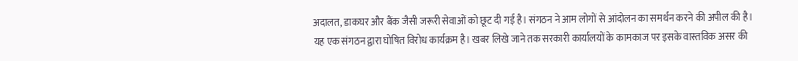अदालत, डाकघर और बैंक जैसी जरूरी सेवाओं को छूट दी गई है। संगठन ने आम लोगों से आंदोलन का समर्थन करने की अपील की है।
यह एक संगठन द्वारा घोषित विरोध कार्यक्रम है। खबर लिखे जाने तक सरकारी कार्यालयों के कामकाज पर इसके वास्तविक असर की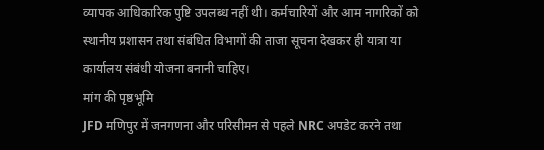व्यापक आधिकारिक पुष्टि उपलब्ध नहीं थी। कर्मचारियों और आम नागरिकों को स्थानीय प्रशासन तथा संबंधित विभागों की ताजा सूचना देखकर ही यात्रा या कार्यालय संबंधी योजना बनानी चाहिए।
मांग की पृष्ठभूमि
JFD मणिपुर में जनगणना और परिसीमन से पहले NRC अपडेट करने तथा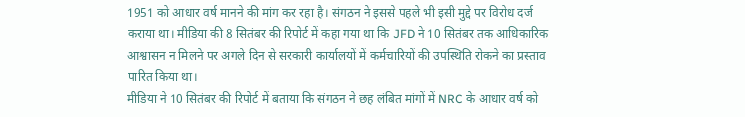1951 को आधार वर्ष मानने की मांग कर रहा है। संगठन ने इससे पहले भी इसी मुद्दे पर विरोध दर्ज कराया था। मीडिया की 8 सितंबर की रिपोर्ट में कहा गया था कि JFD ने 10 सितंबर तक आधिकारिक आश्वासन न मिलने पर अगले दिन से सरकारी कार्यालयों में कर्मचारियों की उपस्थिति रोकने का प्रस्ताव पारित किया था।
मीडिया ने 10 सितंबर की रिपोर्ट में बताया कि संगठन ने छह लंबित मांगों में NRC के आधार वर्ष को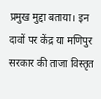प्रमुख मुद्दा बताया। इन दावों पर केंद्र या मणिपुर सरकार की ताजा विस्तृत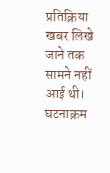प्रतिक्रिया खबर लिखे जाने तक सामने नहीं आई थी।
घटनाक्रम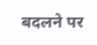बदलने पर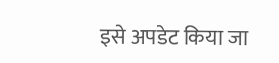इसे अपडेट किया जा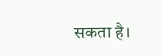सकता है।